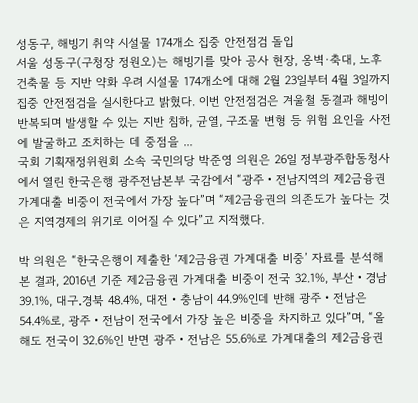성동구, 해빙기 취약 시설물 174개소 집중 안전점검 돌입
서울 성동구(구청장 정원오)는 해빙기를 맞아 공사 현장, 옹벽·축대, 노후 건축물 등 지반 약화 우려 시설물 174개소에 대해 2월 23일부터 4월 3일까지 집중 안전점검을 실시한다고 밝혔다. 이번 안전점검은 겨울철 동결과 해빙이 반복되며 발생할 수 있는 지반 침하, 균열, 구조물 변형 등 위험 요인을 사전에 발굴하고 조치하는 데 중점을 ...
국회 기획재정위원회 소속 국민의당 박준영 의원은 26일 정부광주합동청사에서 열린 한국은행 광주전남본부 국감에서 “광주‧전남지역의 제2금융권 가계대출 비중이 전국에서 가장 높다”며 “제2금융권의 의존도가 높다는 것은 지역경제의 위기로 이어질 수 있다”고 지적했다.

박 의원은 “한국은행이 제출한 ‘제2금융권 가계대출 비중’ 자료를 분석해 본 결과, 2016년 기준 제2금융권 가계대출 비중이 전국 32.1%, 부산‧경남 39.1%, 대구․경북 48.4%, 대전‧충남이 44.9%인데 반해 광주‧전남은 54.4%로, 광주‧전남이 전국에서 가장 높은 비중을 차지하고 있다”며, “올해도 전국이 32.6%인 반면 광주‧전남은 55.6%로 가계대출의 제2금융권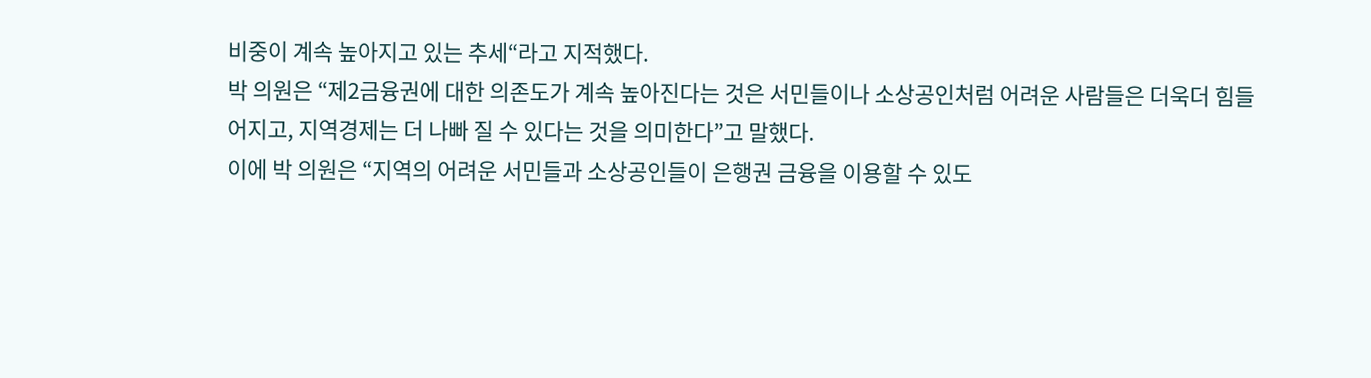비중이 계속 높아지고 있는 추세“라고 지적했다.
박 의원은 “제2금융권에 대한 의존도가 계속 높아진다는 것은 서민들이나 소상공인처럼 어려운 사람들은 더욱더 힘들어지고, 지역경제는 더 나빠 질 수 있다는 것을 의미한다”고 말했다.
이에 박 의원은 “지역의 어려운 서민들과 소상공인들이 은행권 금융을 이용할 수 있도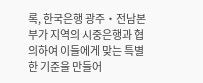록, 한국은행 광주‧전남본부가 지역의 시중은행과 협의하여 이들에게 맞는 특별한 기준을 만들어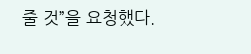줄 것”을 요청했다.